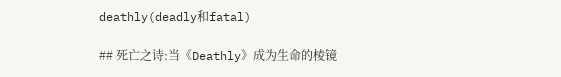deathly(deadly和fatal)

## 死亡之诗:当《Deathly》成为生命的棱镜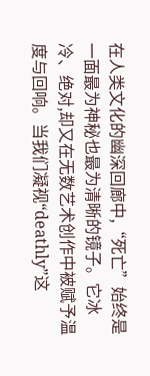在人类文化的幽深回廊中,“死亡”始终是一面最为神秘也最为清晰的镜子。它冰冷、绝对,却又在无数艺术创作中被赋予温度与回响。当我们凝视“deathly”这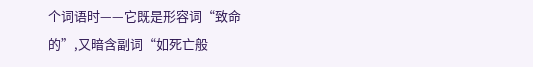个词语时——它既是形容词“致命的”,又暗含副词“如死亡般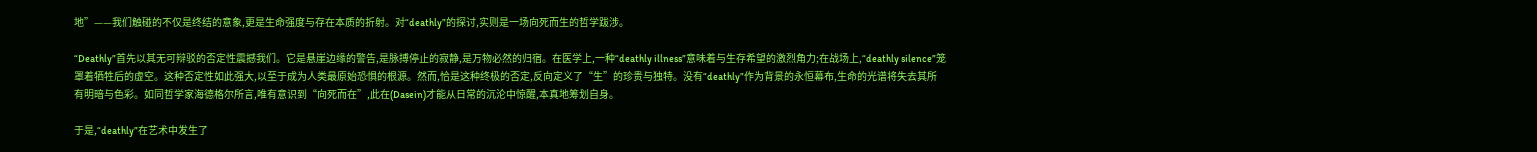地”——我们触碰的不仅是终结的意象,更是生命强度与存在本质的折射。对“deathly”的探讨,实则是一场向死而生的哲学跋涉。

“Deathly”首先以其无可辩驳的否定性震撼我们。它是悬崖边缘的警告,是脉搏停止的寂静,是万物必然的归宿。在医学上,一种“deathly illness”意味着与生存希望的激烈角力;在战场上,“deathly silence”笼罩着牺牲后的虚空。这种否定性如此强大,以至于成为人类最原始恐惧的根源。然而,恰是这种终极的否定,反向定义了“生”的珍贵与独特。没有“deathly”作为背景的永恒幕布,生命的光谱将失去其所有明暗与色彩。如同哲学家海德格尔所言,唯有意识到“向死而在”,此在(Dasein)才能从日常的沉沦中惊醒,本真地筹划自身。

于是,“deathly”在艺术中发生了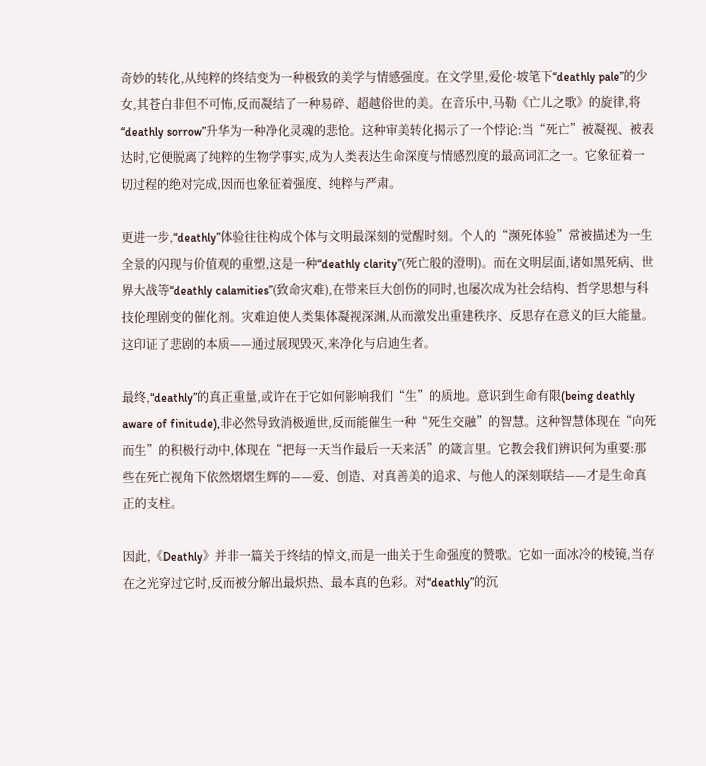奇妙的转化,从纯粹的终结变为一种极致的美学与情感强度。在文学里,爱伦·坡笔下“deathly pale”的少女,其苍白非但不可怖,反而凝结了一种易碎、超越俗世的美。在音乐中,马勒《亡儿之歌》的旋律,将“deathly sorrow”升华为一种净化灵魂的悲怆。这种审美转化揭示了一个悖论:当“死亡”被凝视、被表达时,它便脱离了纯粹的生物学事实,成为人类表达生命深度与情感烈度的最高词汇之一。它象征着一切过程的绝对完成,因而也象征着强度、纯粹与严肃。

更进一步,“deathly”体验往往构成个体与文明最深刻的觉醒时刻。个人的“濒死体验”常被描述为一生全景的闪现与价值观的重塑,这是一种“deathly clarity”(死亡般的澄明)。而在文明层面,诸如黑死病、世界大战等“deathly calamities”(致命灾难),在带来巨大创伤的同时,也屡次成为社会结构、哲学思想与科技伦理剧变的催化剂。灾难迫使人类集体凝视深渊,从而激发出重建秩序、反思存在意义的巨大能量。这印证了悲剧的本质——通过展现毁灭,来净化与启迪生者。

最终,“deathly”的真正重量,或许在于它如何影响我们“生”的质地。意识到生命有限(being deathly aware of finitude),非必然导致消极遁世,反而能催生一种“死生交融”的智慧。这种智慧体现在“向死而生”的积极行动中,体现在“把每一天当作最后一天来活”的箴言里。它教会我们辨识何为重要:那些在死亡视角下依然熠熠生辉的——爱、创造、对真善美的追求、与他人的深刻联结——才是生命真正的支柱。

因此,《Deathly》并非一篇关于终结的悼文,而是一曲关于生命强度的赞歌。它如一面冰冷的棱镜,当存在之光穿过它时,反而被分解出最炽热、最本真的色彩。对“deathly”的沉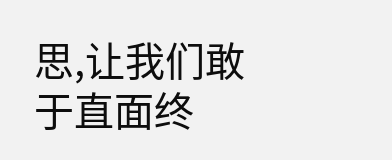思,让我们敢于直面终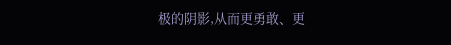极的阴影,从而更勇敢、更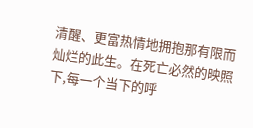清醒、更富热情地拥抱那有限而灿烂的此生。在死亡必然的映照下,每一个当下的呼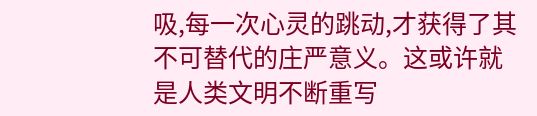吸,每一次心灵的跳动,才获得了其不可替代的庄严意义。这或许就是人类文明不断重写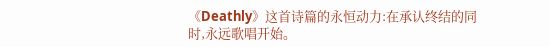《Deathly》这首诗篇的永恒动力:在承认终结的同时,永远歌唱开始。